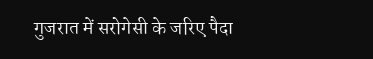गुजरात में सरोगेसी के जरिए पैदा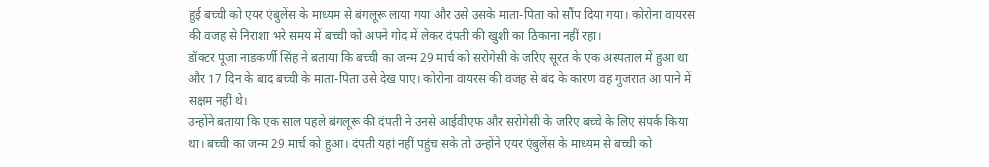हुई बच्ची को एयर एंबुलेंस के माध्यम से बंगलूरू लाया गया और उसे उसके माता-पिता को सौंप दिया गया। कोरोना वायरस की वजह से निराशा भरे समय में बच्ची को अपने गोद में लेकर दंपती की खुशी का ठिकाना नहीं रहा।
डॉक्टर पूजा नाडकर्णी सिंह ने बताया कि बच्ची का जन्म 29 मार्च को सरोगेसी के जरिए सूरत के एक अस्पताल में हुआ था और 17 दिन के बाद बच्ची के माता-पिता उसे देख पाए। कोरोना वायरस की वजह से बंद के कारण वह गुजरात आ पाने में सक्षम नहीं थे।
उन्होंने बताया कि एक साल पहले बंगलूरू की दंपती ने उनसे आईवीएफ और सरोगेसी के जरिए बच्चे के लिए संपर्क किया था। बच्ची का जन्म 29 मार्च को हुआ। दंपती यहां नहीं पहुंच सके तो उन्होंने एयर एंबुलेंस के माध्यम से बच्ची को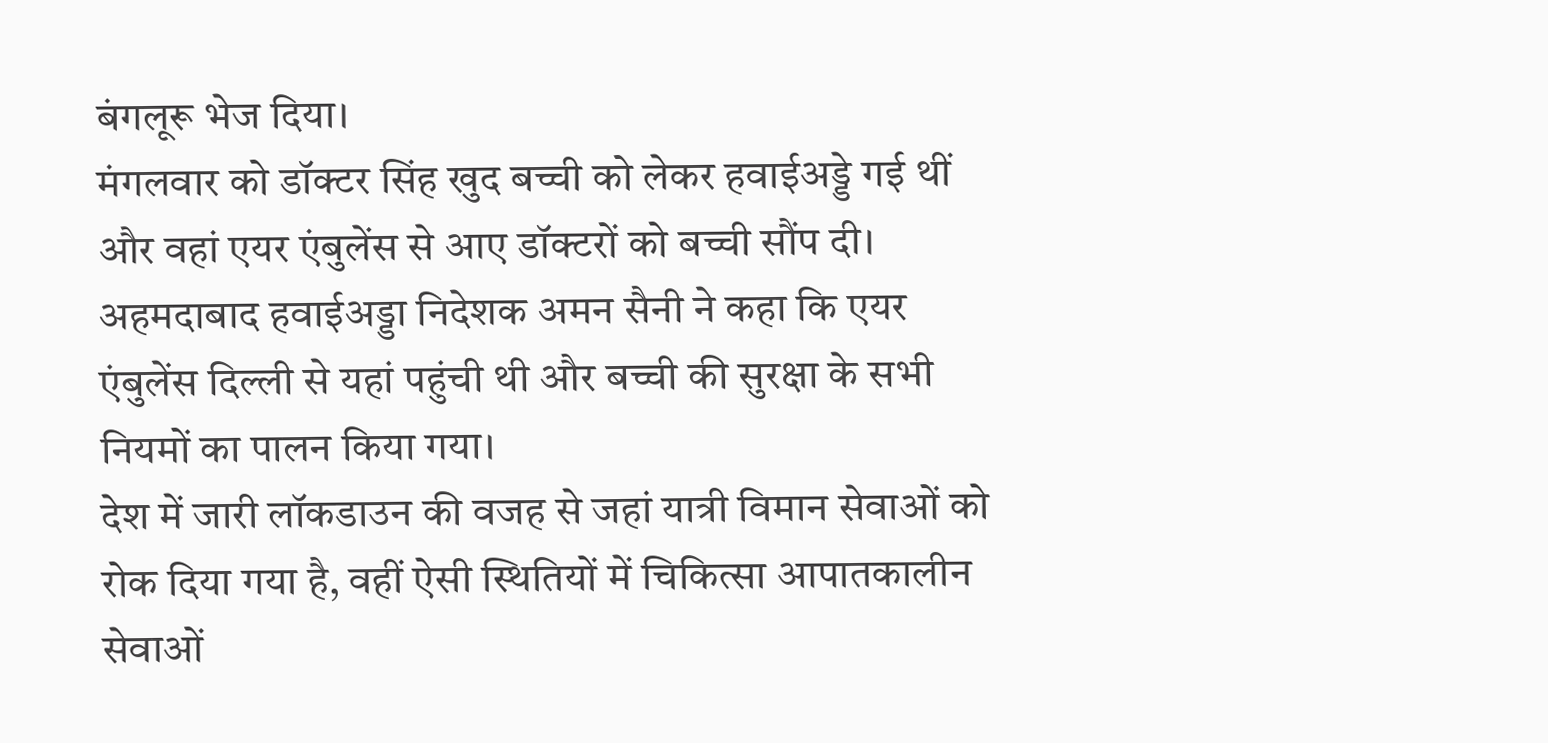बंगलूरू भेज दिया।
मंगलवार को डॉक्टर सिंह खुद बच्ची को लेकर हवाईअड्डे गई थीं और वहां एयर एंबुलेंस से आए डॉक्टरों को बच्ची सौंप दी। अहमदाबाद हवाईअड्डा निदेशक अमन सैनी ने कहा कि एयर एंबुलेंस दिल्ली से यहां पहुंची थी और बच्ची की सुरक्षा के सभी नियमों का पालन किया गया।
देश में जारी लॉकडाउन की वजह से जहां यात्री विमान सेवाओं को रोक दिया गया है, वहीं ऐसी स्थितियों में चिकित्सा आपातकालीन सेवाओं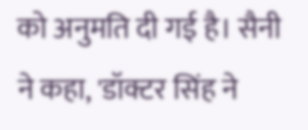को अनुमति दी गई है। सैनी ने कहा, 'डॉक्टर सिंह ने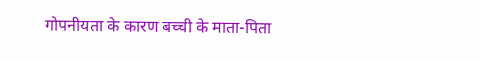गोपनीयता के कारण बच्ची के माता-पिता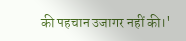की पहचान उजागर नहीं की।'